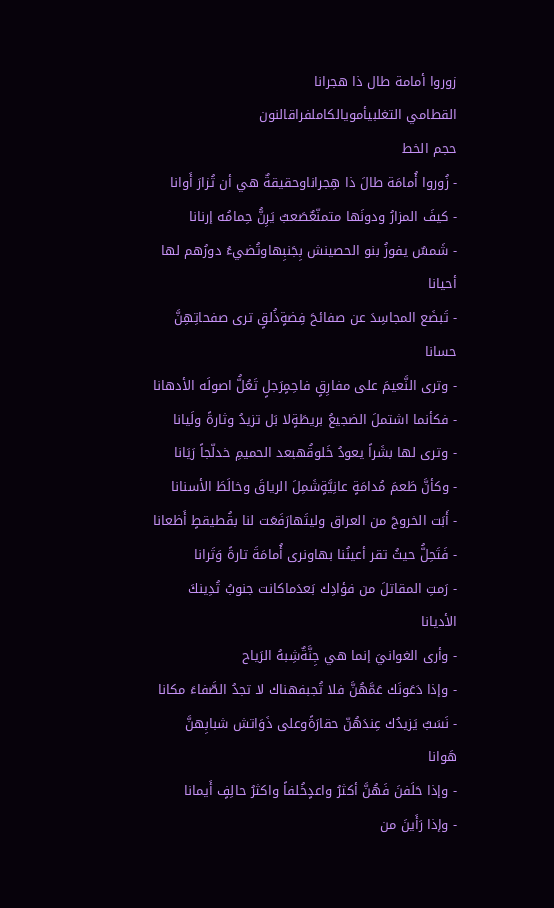زوروا أمامة طال ذا هجرانا
القطامي التغلبيأمويالكاملفراقالنون
حجم الخط
- زُوروا أُمامَة طالَ ذا هِجراناوحقيقةٌ هي أن تُزارَ أَوانا
- كيفَ المزارُ ودونَها متمنّعٌصَعبٌ يَرِنُّ حِمامُه إرنانا
- شَمسٌ يفوزُ بنو الحصينش بِجَنبِهاوتُضيءُ دورُهم لها أحيانا
- تَبضَع المجاسِدَ عن صفائحَ فِضةٍذُلقٍ ترى صفحاتِهِنَّ حسانا
- وترى النَّعيمَ على مفارِقٍ فاحِمٍرَجلٍ تَعُلُّ اصولَه الأدهانا
- فكأنما اشتملَ الضجيعُ بريطَةٍلا بَل تزيدُ وثارةً ولَيانا
- وترى لها بشَراً يعودُ خَلوقُهبعد الحميمِ خدلّجاً رَيَانا
- وكأنَّ طَعمَ مُدامَةٍ عانِيَّةٍشَمِلَ الرياقَ وخالَطَ الأسنانا
- أَبَت الخروجَ من العراق وليتَهارَفَعَت لنا بقُطيقطٍ أَظعانا
- فَتَحِلُّ حيثُ تقر أعينُنا بهاونرى أُمامَةَ تارةً وَتَرانا
- رَمتِ المقاتلَ من فؤادِك بَعدَماكانت جنوبُ تُدِينكَ الأديانا
- وأرى الغوانيَ إنما هي جِنَّةٌشِبهُ الرَياح
- وإذا دَعَونَك عَمَّهُنَّ فلا تُجبفهناك لا تجدُ الصَّفاءَ مكانا
- نَسَبٌ يَزيدُك عِندَهُنّ حقارَةًوعلى ذَوَاتش شبابِهنَّ هَوانا
- وإذا حَلَفنَ فَهُنَّ أكثرُ واعدٍخُلفاً واكثرُ حالِفٍ أَيمانا
- وإذا رَأَينَ من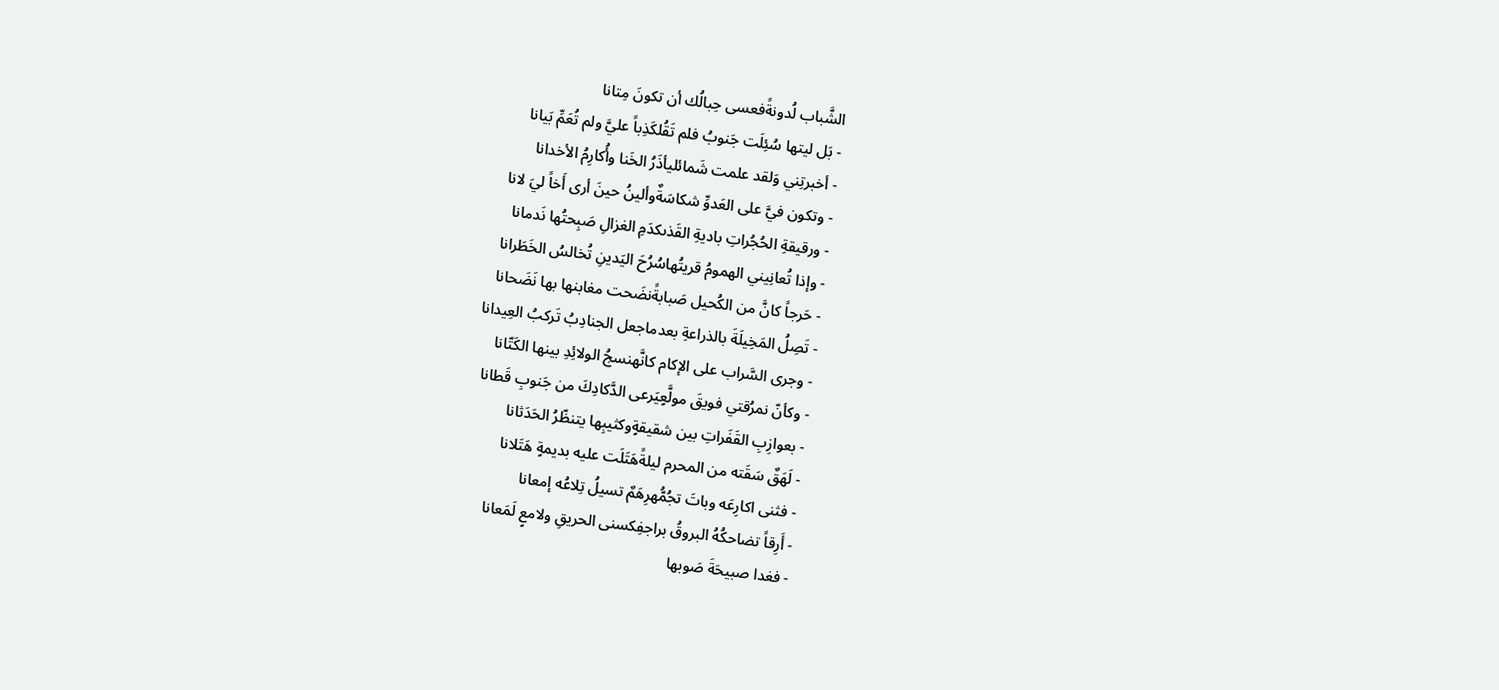الشَّباب لُدونةًفعسى حِبالُك أن تكونَ مِتانا
- بَل ليتها سُئِلَت جَنوبُ فلم تَقُلكَذِباً عليَّ ولم تُعَمِّ بَيانا
- أخبرتِني وَلقد علمت شَمائليأذَرُ الخَنا وأُكارِمُ الأخدانا
- وتكون فيَّ على العَدوِّ شكاسَةٌوألينُ حينَ أرى أَخاً ليَ لانا
- ورقيقةِ الحُجُراتِ باديةِ القَذىكدَمِ الغزالِ صَبِحتُها نَدمانا
- وإذا تُعانِيني الهمومُ قريتُهاسُرُحَ اليَدينِ تُخالسُ الخَطَرانا
- حَرجاً كانَّ من الكُحيل صَبابةًنضَحت مغابنها بها نَضَحانا
- تَصِلُ المَخِيلَةَ بالذراعةِ بعدماجعل الجنادِبُ تَركبُ العِيدانا
- وجرى السَّراب على الإكام كانَّهنسجُ الولائِدِ بينها الكَتّانا
- وكأنّ نمرُقتي فويقَ مولَّعٍيَرعى الدَّكادِكَ من جَنوبِ قَطانا
- بعوازِبِ القَفَراتِ بين شقيقةٍوكثيبِها يتنظّرُ الحَدَثانا
- لَهَقٌ سَقَته من المحرم ليلةًهَتَلَت عليه بديمةٍ هَتَلانا
- فثنى اكارِعَه وباتَ تجُمُّهرِهَمٌ تسيلُ تِلاعُه إمعانا
- أَرِقاً تضاحكُهُ البروقُ براجفِكسنى الحريقِ ولامعٍ لَمَعانا
- فغدا صبيحَةَ صَوبها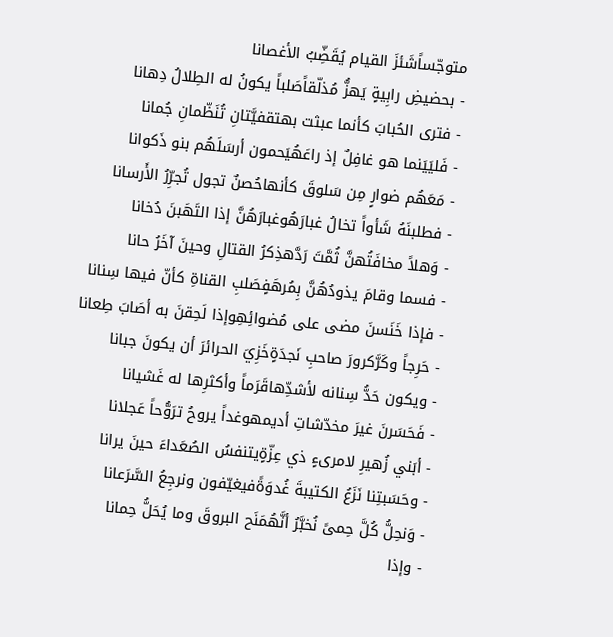متوجّساًشَئزَ القيام يُقَضِّبُ الأغصانا
- بحضيضِ رابِيةٍ يَهزُّ مُذلّقاًصَلباً يكونُ له الطِلالُ دِهانا
- فترى الحُبابَ كأنما عبثت بهتقفيَّتانِ تُنَظّمانِ جُمانا
- فَليَيَنما هو غافِلٌ إذ راعَهُيَحمون أرسَلَهُم بنو ذَكوانا
- مَعَهُم ضوارٍ مِن سَلوقَ كأنهاحُصنٌ تجول تُجرِّرُ الأَرسانا
- فطلبنَهُ شَأواً تخالُ غبارَهُوغبارَهُنَّ إذا التَهَبنَ دُخانا
- وَهلاً مخافَتُهنَّ ثُمَّتَ رَدَّهذِكرُ القتالِ وحينَ آخَرُ حانا
- فسما وقامَ يذودُهُنَّ بِمُرهَفٍصَلبِ القناةِ كأنّ فيها سِنانا
- فإذا خَنَسنَ مضى على مُضوائِهِوإذا لَحِقنَ به أصَابَ طِعانا
- حَرِجاً وكَرَّكرورَ صاحبِ نَجدَةٍخَزِيَ الحرائرَ أن يكونَ جبانا
- ويكون حَدُّ سِنانه لأشدِّهاقَرَماً وأكثرِها له غَشيانا
- فَحَسَرنَ غيرَ مخدّشاتِ أديمهوغداً يروحُ ترَوُّحاً عَجلانا
- أبَني زُهيرِ لامرىءٍ ذي عِزّةٍيتنفسُ الصُعَداءَ حينَ يرانا
- وحَسَبتِنا نَزَعُ الكتيبةَ غُدوَةًفيغيّفون ونرجِعُ السَّرَعانا
- وَنحِلُّ كُلَّ حِمىً نُخبَّرُ أنَّهُمَنَح البروقَ وما يُحَلُّ حِمانا
- وإذا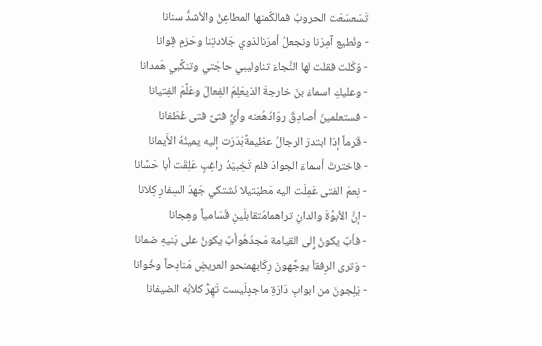تَسَعسَعَت الحروبُ فمالكٌمنها المطاعِنُ والأشدُّ سنانا
- ونُطيع آمِرَنا ونجعلُ أمرَنالذوي جَلادتِنا وحَزمِ قِوانا
- وَكَلت فقلت لها النَّجاءَ تناوليبي حاجَتي وتنكَّبي هَمدانا
- وعليكِ اسماءَ بنَ خارجةَ الذيعَلِمَ الفِعالَ وعَلَّمَ الفِتيانا
- فستعلمينَ أصادِقٌ روّادُهُعنه وأيُّ فتىً فتى غَطَفانا
- قَرماً إذا ابتدرَ الرجالُ عظيمةًبَدَرَت إليه يمينُهُ الأَيمانا
- فاخترتَ أسماءَ الجوادَ فلم تَخِبيَدُ راغِبٍ عَلِقَت أبا حَسَّانا
- نِعمَ الفتى عَمِلَت اليه مَطيّتيلا نَشتكي جَهدَ السِفارِ كِلانا
- إنَّ الأبوَّةَ والدانِ تراهمامُتقابلَينِ قَسَامياً وهِجانا
- فأبٌ يكونُ إِلى القيامة مَجدُهُوأبٌ يكونُ على بَنيهِ ضمانا
- وَترى الرِفقاَ يوجِّهونَ رِكَابهمنحو العريضِ مَنادِحاً وخُوانا
- يَلِجونَ من ابوابِ دَارَةِ ماجدٍلَيست تَهِرُّ كلابُه الضيفانا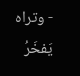- وتراه يَفخَرُ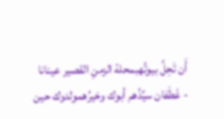أَن تَحِلَّ بيوتُهبمحلة الزمنِ القصير عينانا
- غَطَفان سيِّدُهم أبوك وخيرُهمولدوك حين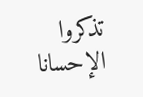تذكروا الإحسانا